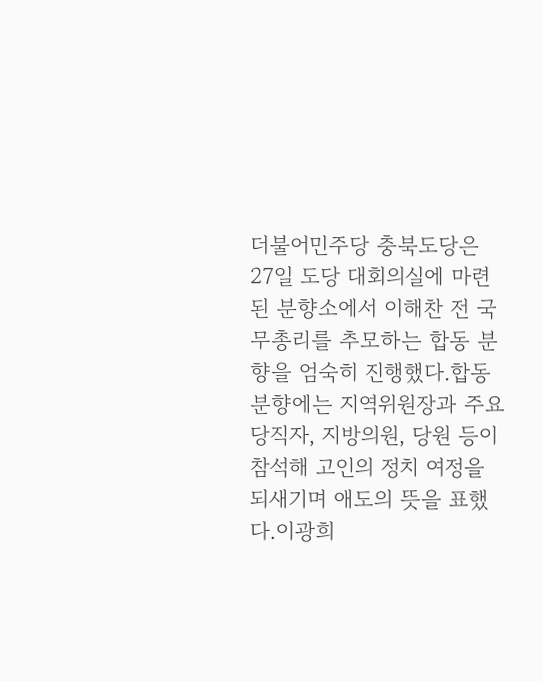더불어민주당 충북도당은 27일 도당 대회의실에 마련된 분향소에서 이해찬 전 국무총리를 추모하는 합동 분향을 엄숙히 진행했다.합동 분향에는 지역위원장과 주요 당직자, 지방의원, 당원 등이 참석해 고인의 정치 여정을 되새기며 애도의 뜻을 표했다.이광희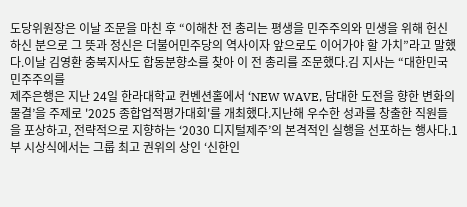도당위원장은 이날 조문을 마친 후 “이해찬 전 총리는 평생을 민주주의와 민생을 위해 헌신하신 분으로 그 뜻과 정신은 더불어민주당의 역사이자 앞으로도 이어가야 할 가치”라고 말했다.이날 김영환 충북지사도 합동분향소를 찾아 이 전 총리를 조문했다.김 지사는 “대한민국 민주주의를
제주은행은 지난 24일 한라대학교 컨벤션홀에서 ‘NEW WAVE, 담대한 도전을 향한 변화의 물결’을 주제로 '2025 종합업적평가대회'를 개최했다.지난해 우수한 성과를 창출한 직원들을 포상하고, 전략적으로 지향하는 ‘2030 디지털제주’의 본격적인 실행을 선포하는 행사다.1부 시상식에서는 그룹 최고 권위의 상인 ‘신한인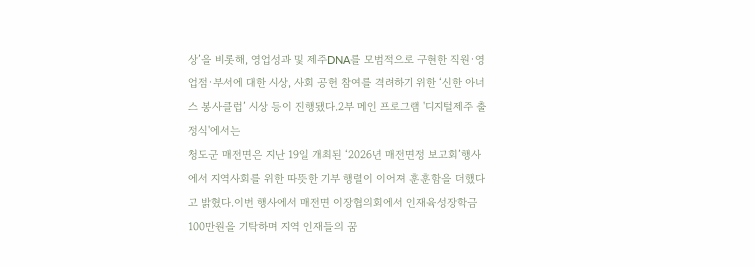상’을 비롯해, 영업성과 및 제주DNA를 모범적으로 구현한 직원·영업점·부서에 대한 시상, 사회 공헌 참여를 격려하기 위한 ‘신한 아너스 봉사클럽’ 시상 등이 진행됐다.2부 메인 프로그램 '디지털제주 출정식'에서는
청도군 매전면은 지난 19일 개최된 ‘2026년 매전면정 보고회’행사에서 지역사회를 위한 따뜻한 기부 행렬이 이어져 훈훈함을 더했다고 밝혔다.이번 행사에서 매전면 이장협의회에서 인재육성장학금 100만원을 기탁하며 지역 인재들의 꿈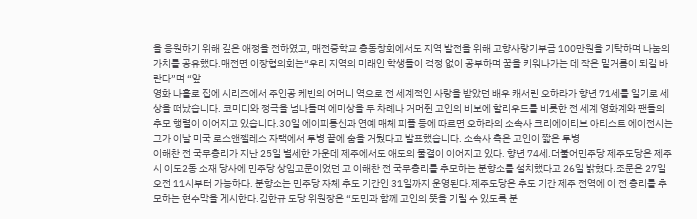을 응원하기 위해 깊은 애정을 전하였고, 매전중학교 총동창회에서도 지역 발전을 위해 고향사랑기부금 100만원을 기탁하며 나눔의 가치를 공유했다.매전면 이장협의회는“우리 지역의 미래인 학생들이 걱정 없이 공부하며 꿈을 키워나가는 데 작은 밑거름이 되길 바란다”며 “앞
영화 나홀로 집에 시리즈에서 주인공 케빈의 어머니 역으로 전 세계적인 사랑을 받았던 배우 캐서린 오하라가 향년 71세를 일기로 세상을 떠났습니다. 코미디와 정극을 넘나들며 에미상을 두 차례나 거머쥔 고인의 비보에 할리우드를 비롯한 전 세계 영화계와 팬들의 추모 행렬이 이어지고 있습니다.30일 에이피통신과 연예 매체 피플 등에 따르면 오하라의 소속사 크리에이티브 아티스트 에이전시는 그가 이날 미국 로스앤젤레스 자택에서 투병 끝에 숨을 거뒀다고 발표했습니다. 소속사 측은 고인이 짧은 투병
이해찬 전 국무총리가 지난 25일 별세한 가운데 제주에서도 애도의 물결이 이어지고 있다. 향년 74세.더불어민주당 제주도당은 제주시 이도2동 소재 당사에 민주당 상임고문이었던 고 이해찬 전 국무총리를 추모하는 분향소를 설치했다고 26일 밝혔다.조문은 27일 오전 11시부터 가능하다. 분향소는 민주당 자체 추도 기간인 31일까지 운영된다.제주도당은 추도 기간 제주 전역에 이 전 총리를 추모하는 현수막을 게시한다.김한규 도당 위원장은 “도민과 함께 고인의 뜻을 기릴 수 있도록 분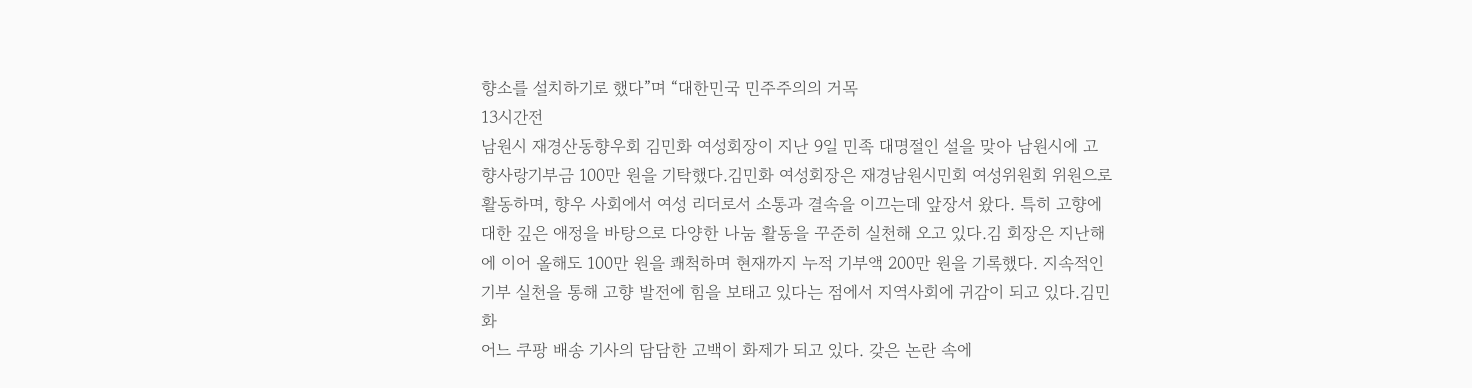향소를 설치하기로 했다”며 “대한민국 민주주의의 거목
13시간전
남원시 재경산동향우회 김민화 여성회장이 지난 9일 민족 대명절인 설을 맞아 남원시에 고향사랑기부금 100만 원을 기탁했다.김민화 여성회장은 재경남원시민회 여성위원회 위원으로 활동하며, 향우 사회에서 여성 리더로서 소통과 결속을 이끄는데 앞장서 왔다. 특히 고향에 대한 깊은 애정을 바탕으로 다양한 나눔 활동을 꾸준히 실천해 오고 있다.김 회장은 지난해에 이어 올해도 100만 원을 쾌척하며 현재까지 누적 기부액 200만 원을 기록했다. 지속적인 기부 실천을 통해 고향 발전에 힘을 보태고 있다는 점에서 지역사회에 귀감이 되고 있다.김민화
어느 쿠팡 배송 기사의 담담한 고백이 화제가 되고 있다. 갖은 논란 속에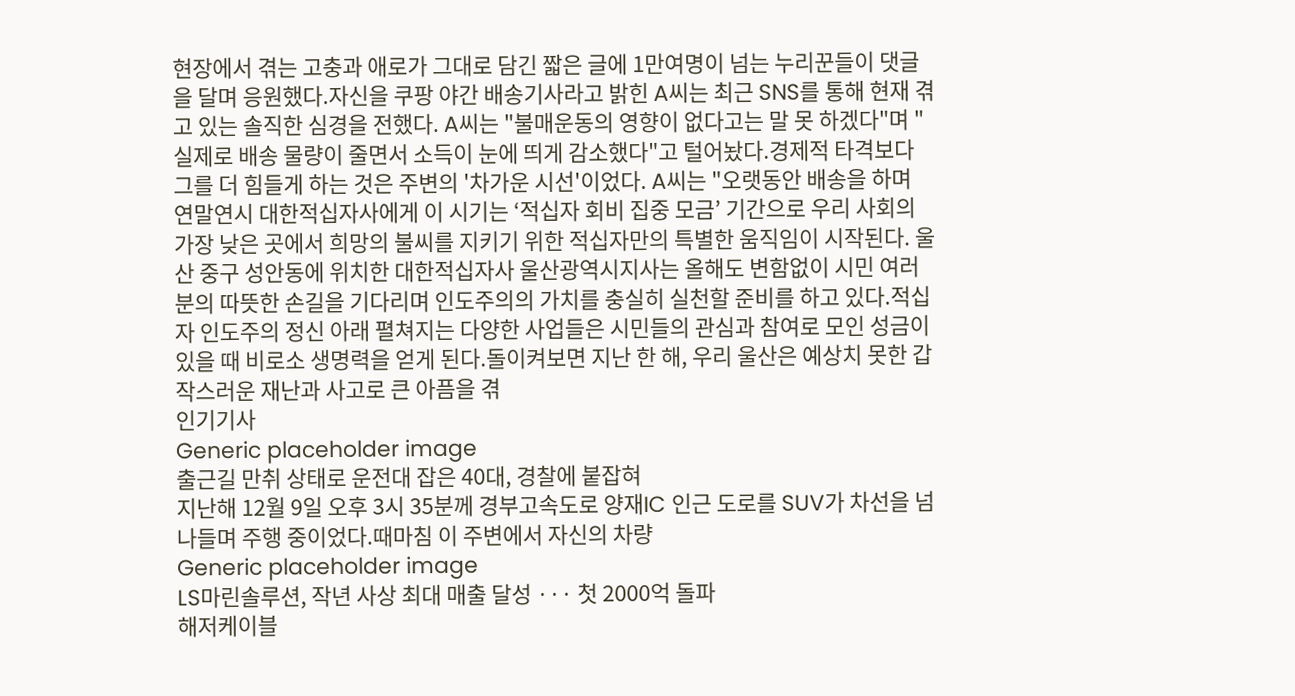현장에서 겪는 고충과 애로가 그대로 담긴 짧은 글에 1만여명이 넘는 누리꾼들이 댓글을 달며 응원했다.자신을 쿠팡 야간 배송기사라고 밝힌 A씨는 최근 SNS를 통해 현재 겪고 있는 솔직한 심경을 전했다. A씨는 "불매운동의 영향이 없다고는 말 못 하겠다"며 "실제로 배송 물량이 줄면서 소득이 눈에 띄게 감소했다"고 털어놨다.경제적 타격보다 그를 더 힘들게 하는 것은 주변의 '차가운 시선'이었다. A씨는 "오랫동안 배송을 하며
연말연시 대한적십자사에게 이 시기는 ‘적십자 회비 집중 모금’ 기간으로 우리 사회의 가장 낮은 곳에서 희망의 불씨를 지키기 위한 적십자만의 특별한 움직임이 시작된다. 울산 중구 성안동에 위치한 대한적십자사 울산광역시지사는 올해도 변함없이 시민 여러분의 따뜻한 손길을 기다리며 인도주의의 가치를 충실히 실천할 준비를 하고 있다.적십자 인도주의 정신 아래 펼쳐지는 다양한 사업들은 시민들의 관심과 참여로 모인 성금이 있을 때 비로소 생명력을 얻게 된다.돌이켜보면 지난 한 해, 우리 울산은 예상치 못한 갑작스러운 재난과 사고로 큰 아픔을 겪
인기기사
Generic placeholder image
출근길 만취 상태로 운전대 잡은 40대, 경찰에 붙잡혀
지난해 12월 9일 오후 3시 35분께 경부고속도로 양재IC 인근 도로를 SUV가 차선을 넘나들며 주행 중이었다.때마침 이 주변에서 자신의 차량
Generic placeholder image
LS마린솔루션, 작년 사상 최대 매출 달성 ··· 첫 2000억 돌파
해저케이블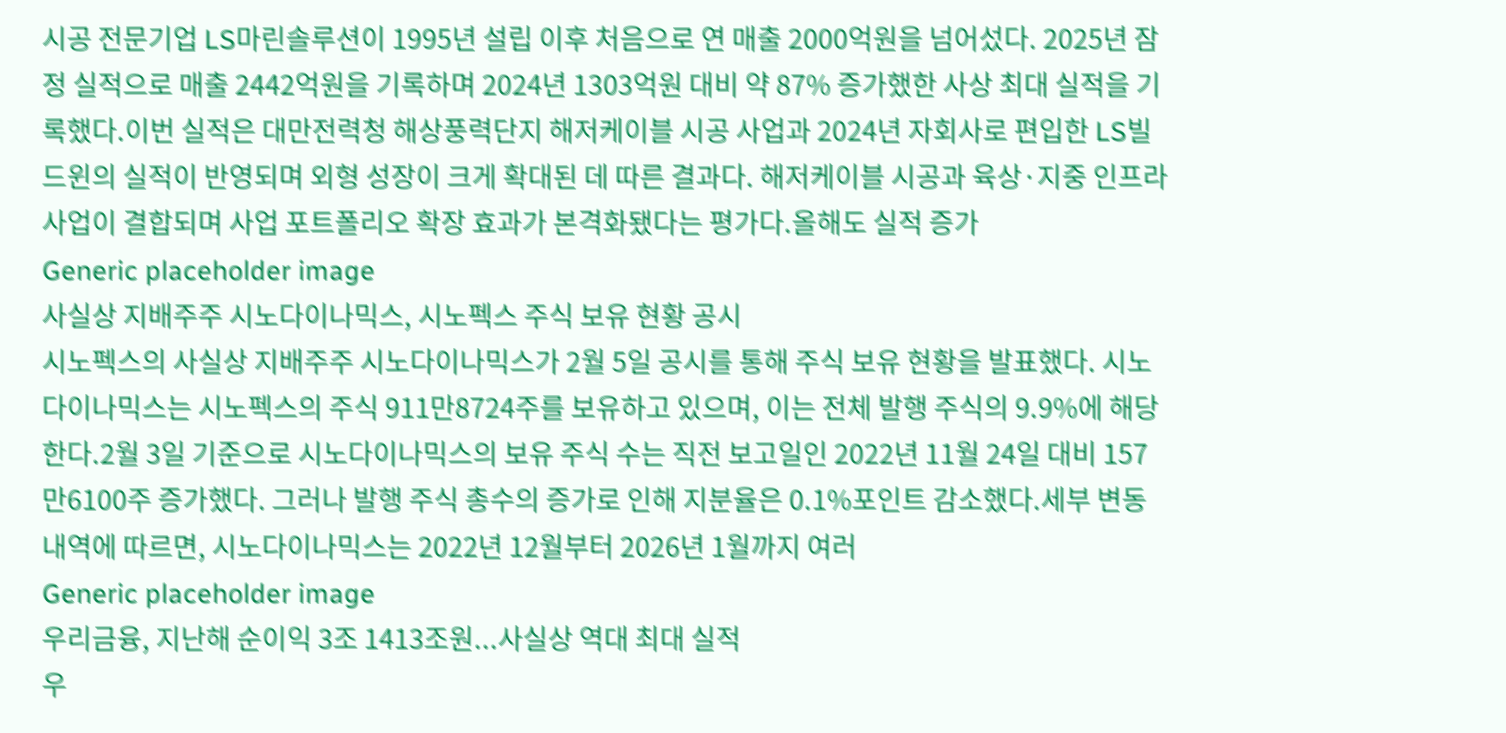시공 전문기업 LS마린솔루션이 1995년 설립 이후 처음으로 연 매출 2000억원을 넘어섰다. 2025년 잠정 실적으로 매출 2442억원을 기록하며 2024년 1303억원 대비 약 87% 증가했한 사상 최대 실적을 기록했다.이번 실적은 대만전력청 해상풍력단지 해저케이블 시공 사업과 2024년 자회사로 편입한 LS빌드윈의 실적이 반영되며 외형 성장이 크게 확대된 데 따른 결과다. 해저케이블 시공과 육상·지중 인프라 사업이 결합되며 사업 포트폴리오 확장 효과가 본격화됐다는 평가다.올해도 실적 증가
Generic placeholder image
사실상 지배주주 시노다이나믹스, 시노펙스 주식 보유 현황 공시
시노펙스의 사실상 지배주주 시노다이나믹스가 2월 5일 공시를 통해 주식 보유 현황을 발표했다. 시노다이나믹스는 시노펙스의 주식 911만8724주를 보유하고 있으며, 이는 전체 발행 주식의 9.9%에 해당한다.2월 3일 기준으로 시노다이나믹스의 보유 주식 수는 직전 보고일인 2022년 11월 24일 대비 157만6100주 증가했다. 그러나 발행 주식 총수의 증가로 인해 지분율은 0.1%포인트 감소했다.세부 변동 내역에 따르면, 시노다이나믹스는 2022년 12월부터 2026년 1월까지 여러
Generic placeholder image
우리금융, 지난해 순이익 3조 1413조원...사실상 역대 최대 실적
우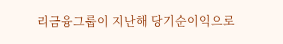리금융그룹이 지난해 당기순이익으로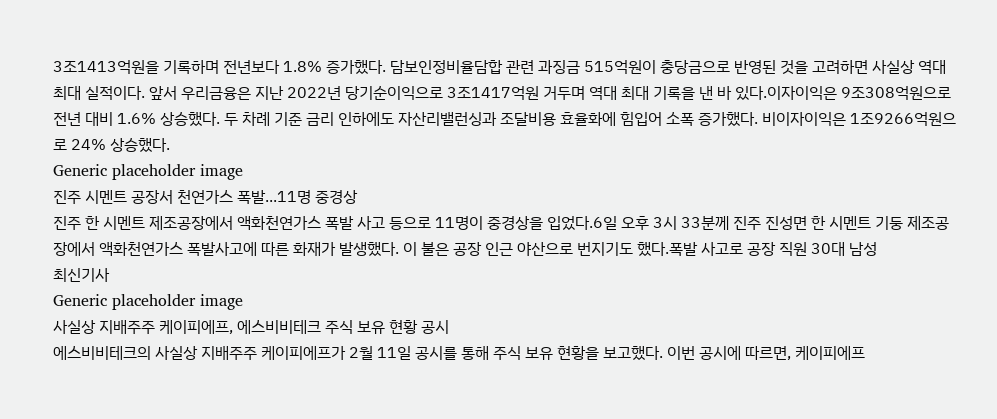3조1413억원을 기록하며 전년보다 1.8% 증가했다. 담보인정비율담합 관련 과징금 515억원이 충당금으로 반영된 것을 고려하면 사실상 역대 최대 실적이다. 앞서 우리금융은 지난 2022년 당기순이익으로 3조1417억원 거두며 역대 최대 기록을 낸 바 있다.이자이익은 9조308억원으로 전년 대비 1.6% 상승했다. 두 차례 기준 금리 인하에도 자산리밸런싱과 조달비용 효율화에 힘입어 소폭 증가했다. 비이자이익은 1조9266억원으로 24% 상승했다.
Generic placeholder image
진주 시멘트 공장서 천연가스 폭발...11명 중경상
진주 한 시멘트 제조공장에서 액화천연가스 폭발 사고 등으로 11명이 중경상을 입었다.6일 오후 3시 33분께 진주 진성면 한 시멘트 기둥 제조공장에서 액화천연가스 폭발사고에 따른 화재가 발생했다. 이 불은 공장 인근 야산으로 번지기도 했다.폭발 사고로 공장 직원 30대 남성
최신기사
Generic placeholder image
사실상 지배주주 케이피에프, 에스비비테크 주식 보유 현황 공시
에스비비테크의 사실상 지배주주 케이피에프가 2월 11일 공시를 통해 주식 보유 현황을 보고했다. 이번 공시에 따르면, 케이피에프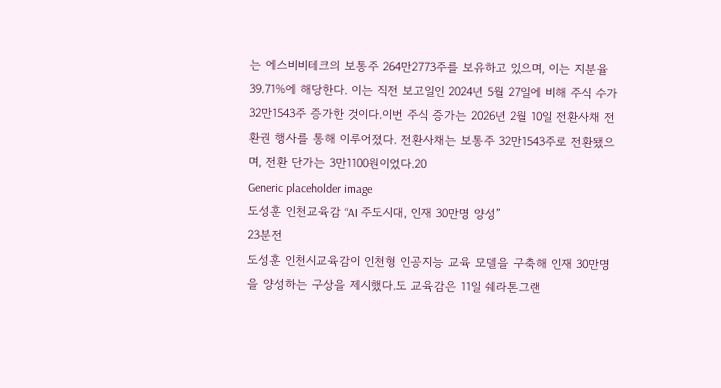는 에스비비테크의 보통주 264만2773주를 보유하고 있으며, 이는 지분율 39.71%에 해당한다. 이는 직전 보고일인 2024년 5월 27일에 비해 주식 수가 32만1543주 증가한 것이다.이번 주식 증가는 2026년 2월 10일 전환사채 전환권 행사를 통해 이루어졌다. 전환사채는 보통주 32만1543주로 전환됐으며, 전환 단가는 3만1100원이었다.20
Generic placeholder image
도성훈 인천교육감 “AI 주도시대, 인재 30만명 양성”
23분전
도성훈 인천시교육감이 인천형 인공지능 교육 모델을 구축해 인재 30만명을 양성하는 구상을 제시했다.도 교육감은 11일 쉐라톤그랜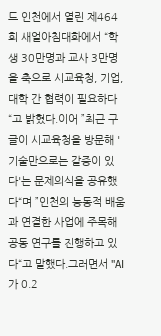드 인천에서 열린 제464회 새얼아침대화에서 “학생 30만명과 교사 3만명을 축으로 시교육청, 기업, 대학 간 협력이 필요하다“고 밝혔다.이어 ”최근 구글이 시교육청을 방문해 '기술만으로는 갈증이 있다'는 문제의식을 공유했다“며 ”인천의 능동적 배움과 연결한 사업에 주목해 공동 연구를 진행하고 있다“고 말했다.그러면서 "AI가 0.2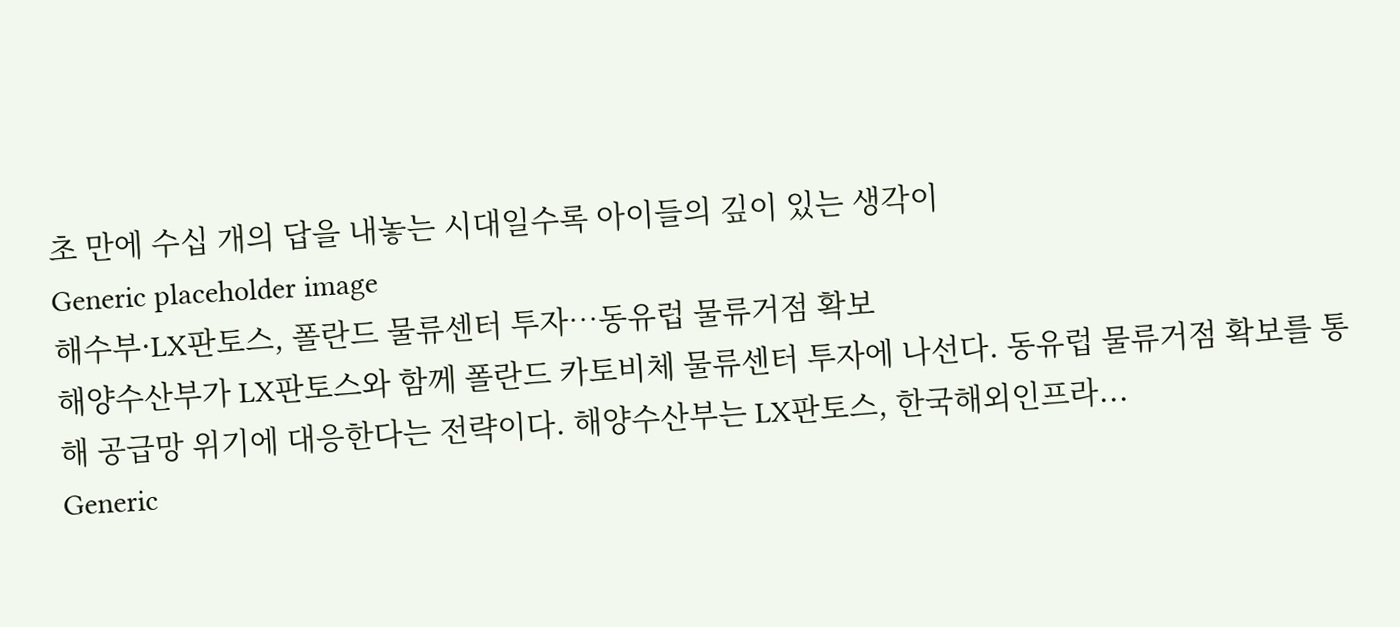초 만에 수십 개의 답을 내놓는 시대일수록 아이들의 깊이 있는 생각이
Generic placeholder image
해수부·LX판토스, 폴란드 물류센터 투자…동유럽 물류거점 확보
해양수산부가 LX판토스와 함께 폴란드 카토비체 물류센터 투자에 나선다. 동유럽 물류거점 확보를 통해 공급망 위기에 대응한다는 전략이다. 해양수산부는 LX판토스, 한국해외인프라...
Generic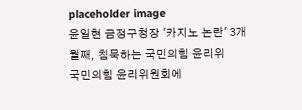placeholder image
윤일현 금정구청장 '카지노 논란' 3개월째, 침묵하는 국민의힘 윤리위
국민의힘 윤리위원회에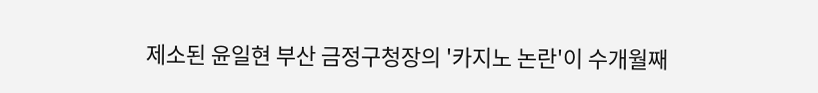제소된 윤일현 부산 금정구청장의 '카지노 논란'이 수개월째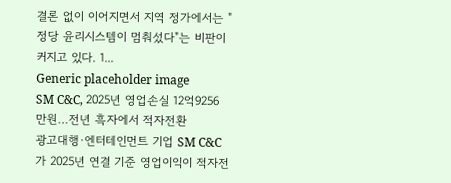결론 없이 이어지면서 지역 정가에서는 "정당 윤리시스템이 멈춰섰다"는 비판이 커지고 있다. 1...
Generic placeholder image
SM C&C, 2025년 영업손실 12억9256만원…전년 흑자에서 적자전환
광고대행·엔터테인먼트 기업 SM C&C가 2025년 연결 기준 영업이익이 적자전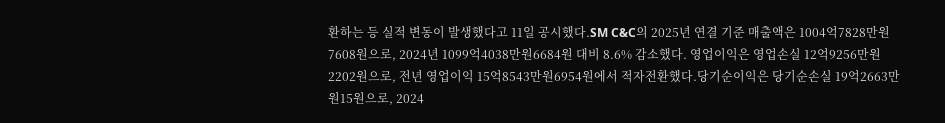환하는 등 실적 변동이 발생했다고 11일 공시했다.SM C&C의 2025년 연결 기준 매출액은 1004억7828만원7608원으로, 2024년 1099억4038만원6684원 대비 8.6% 감소했다. 영업이익은 영업손실 12억9256만원2202원으로, 전년 영업이익 15억8543만원6954원에서 적자전환했다.당기순이익은 당기순손실 19억2663만원15원으로, 2024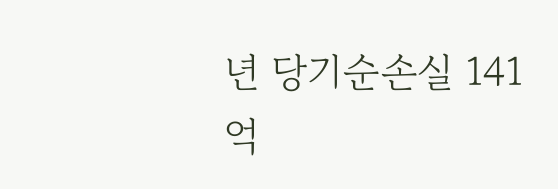년 당기순손실 141억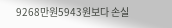9268만원5943원보다 손실